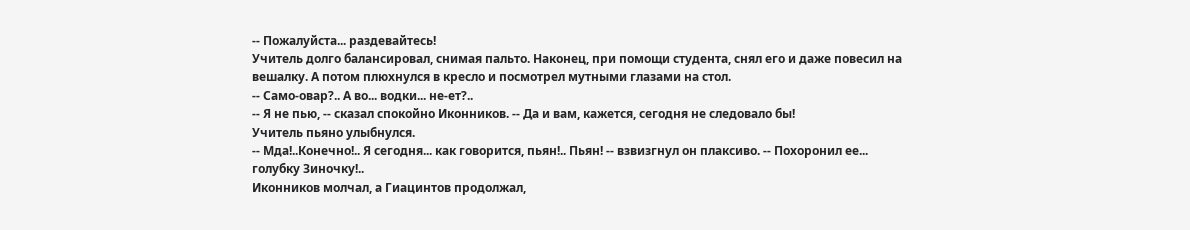-- Пожалуйста... раздевайтесь!
Учитель долго балансировал, снимая пальто. Наконец, при помощи студента, снял его и даже повесил на вешалку. А потом плюхнулся в кресло и посмотрел мутными глазами на стол.
-- Само-овар?.. А во... водки... не-ет?..
-- Я не пью, -- сказал спокойно Иконников. -- Да и вам, кажется, сегодня не следовало бы!
Учитель пьяно улыбнулся.
-- Мда!..Конечно!.. Я сегодня... как говорится, пьян!.. Пьян! -- взвизгнул он плаксиво. -- Похоронил ее... голубку Зиночку!..
Иконников молчал, а Гиацинтов продолжал,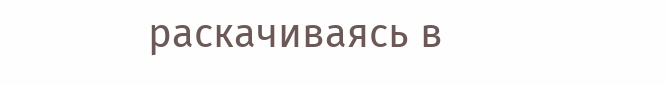раскачиваясь в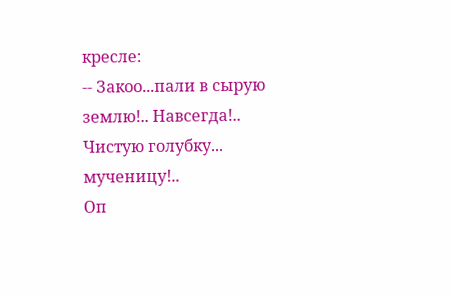кресле:
-- Закоо...пали в сырую землю!.. Навсегда!.. Чистую голубку... мученицу!..
Оп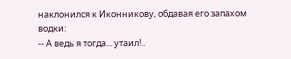наклонился к Иконникову, обдавая его запахом водки:
-- А ведь я тогда... утаил!..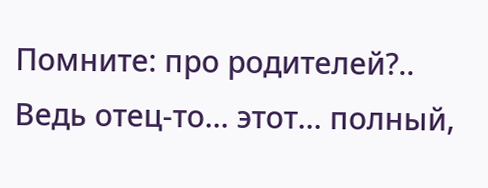Помните: про родителей?.. Ведь отец-то... этот... полный,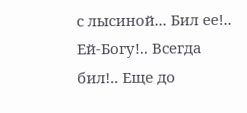с лысиной... Бил ее!.. Ей-Богу!.. Всегда бил!.. Еще до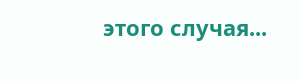этого случая...